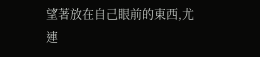望著放在自己眼前的東西,尤連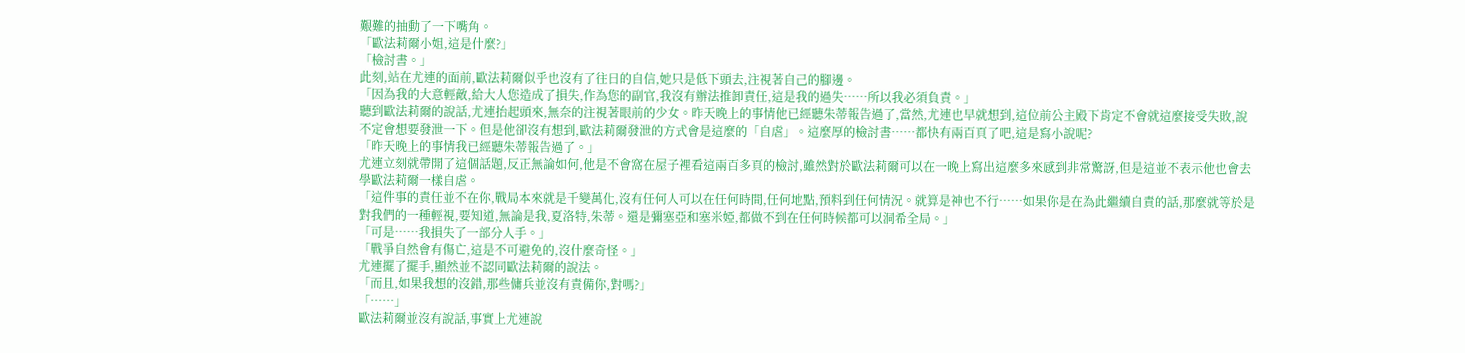艱難的抽動了一下嘴角。
「歐法莉爾小姐,這是什麼?」
「檢討書。」
此刻,站在尤連的面前,歐法莉爾似乎也沒有了往日的自信,她只是低下頭去,注視著自己的腳邊。
「因為我的大意輕敵,給大人您造成了損失,作為您的副官,我沒有辦法推卸責任,這是我的過失……所以我必須負責。」
聽到歐法莉爾的說話,尤連抬起頭來,無奈的注視著眼前的少女。昨天晚上的事情他已經聽朱蒂報告過了,當然,尤連也早就想到,這位前公主殿下肯定不會就這麼接受失敗,說不定會想要發泄一下。但是他卻沒有想到,歐法莉爾發泄的方式會是這麼的「自虐」。這麼厚的檢討書……都快有兩百頁了吧,這是寫小說呢?
「昨天晚上的事情我已經聽朱蒂報告過了。」
尤連立刻就帶開了這個話題,反正無論如何,他是不會窩在屋子裡看這兩百多頁的檢討,雖然對於歐法莉爾可以在一晚上寫出這麼多來感到非常驚訝,但是這並不表示他也會去學歐法莉爾一樣自虐。
「這件事的責任並不在你,戰局本來就是千變萬化,沒有任何人可以在任何時間,任何地點,預料到任何情況。就算是神也不行……如果你是在為此繼續自責的話,那麼就等於是對我們的一種輕視,要知道,無論是我,夏洛特,朱蒂。還是彌塞亞和塞米婭,都做不到在任何時候都可以洞希全局。」
「可是……我損失了一部分人手。」
「戰爭自然會有傷亡,這是不可避免的,沒什麼奇怪。」
尤連擺了擺手,顯然並不認同歐法莉爾的說法。
「而且,如果我想的沒錯,那些傭兵並沒有責備你,對嗎?」
「……」
歐法莉爾並沒有說話,事實上尤連說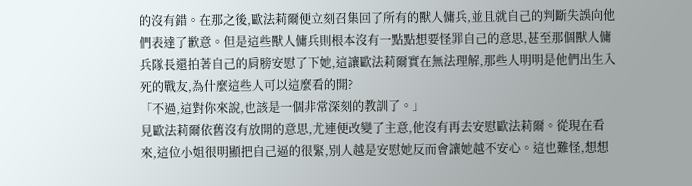的沒有錯。在那之後,歐法莉爾便立刻召集回了所有的獸人傭兵,並且就自己的判斷失誤向他們表達了歉意。但是這些獸人傭兵則根本沒有一點點想要怪罪自己的意思,甚至那個獸人傭兵隊長還拍著自己的肩膀安慰了下她,這讓歐法莉爾實在無法理解,那些人明明是他們出生入死的戰友,為什麼這些人可以這麼看的開?
「不過,這對你來說,也該是一個非常深刻的教訓了。」
見歐法莉爾依舊沒有放開的意思,尤連便改變了主意,他沒有再去安慰歐法莉爾。從現在看來,這位小姐很明顯把自己逼的很緊,別人越是安慰她反而會讓她越不安心。這也難怪,想想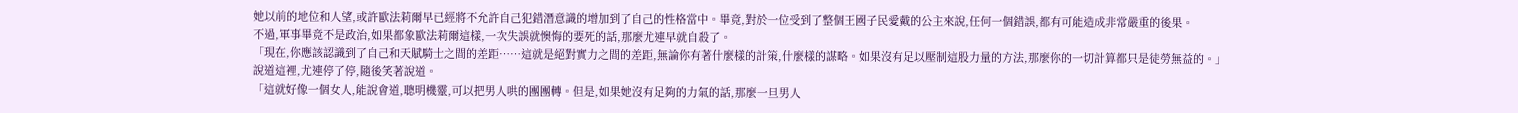她以前的地位和人望,或許歐法莉爾早已經將不允許自己犯錯潛意識的增加到了自己的性格當中。畢竟,對於一位受到了整個王國子民愛戴的公主來說,任何一個錯誤,都有可能造成非常嚴重的後果。
不過,軍事畢竟不是政治,如果都象歐法莉爾這樣,一次失誤就懊悔的要死的話,那麼尤連早就自殺了。
「現在,你應該認識到了自己和天賦騎士之間的差距……這就是絕對實力之間的差距,無論你有著什麼樣的計策,什麼樣的謀略。如果沒有足以壓制這股力量的方法,那麼你的一切計算都只是徒勞無益的。」
說道這裡,尤連停了停,隨後笑著說道。
「這就好像一個女人,能說會道,聰明機靈,可以把男人哄的團團轉。但是,如果她沒有足夠的力氣的話,那麼一旦男人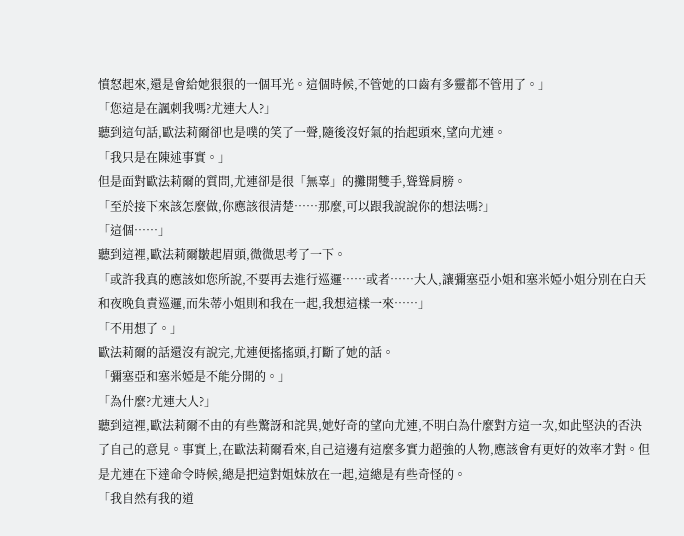憤怒起來,還是會給她狠狠的一個耳光。這個時候,不管她的口齒有多靈都不管用了。」
「您這是在諷刺我嗎?尤連大人?」
聽到這句話,歐法莉爾卻也是噗的笑了一聲,隨後沒好氣的抬起頭來,望向尤連。
「我只是在陳述事實。」
但是面對歐法莉爾的質問,尤連卻是很「無辜」的攤開雙手,聳聳肩膀。
「至於接下來該怎麼做,你應該很清楚……那麼,可以跟我說說你的想法嗎?」
「這個……」
聽到這裡,歐法莉爾皺起眉頭,微微思考了一下。
「或許我真的應該如您所說,不要再去進行巡邏……或者……大人,讓彌塞亞小姐和塞米婭小姐分別在白天和夜晚負責巡邏,而朱蒂小姐則和我在一起,我想這樣一來……」
「不用想了。」
歐法莉爾的話還沒有說完,尤連便搖搖頭,打斷了她的話。
「彌塞亞和塞米婭是不能分開的。」
「為什麼?尤連大人?」
聽到這裡,歐法莉爾不由的有些驚訝和詫異,她好奇的望向尤連,不明白為什麼對方這一次,如此堅決的否決了自己的意見。事實上,在歐法莉爾看來,自己這邊有這麼多實力超強的人物,應該會有更好的效率才對。但是尤連在下達命令時候,總是把這對姐妹放在一起,這總是有些奇怪的。
「我自然有我的道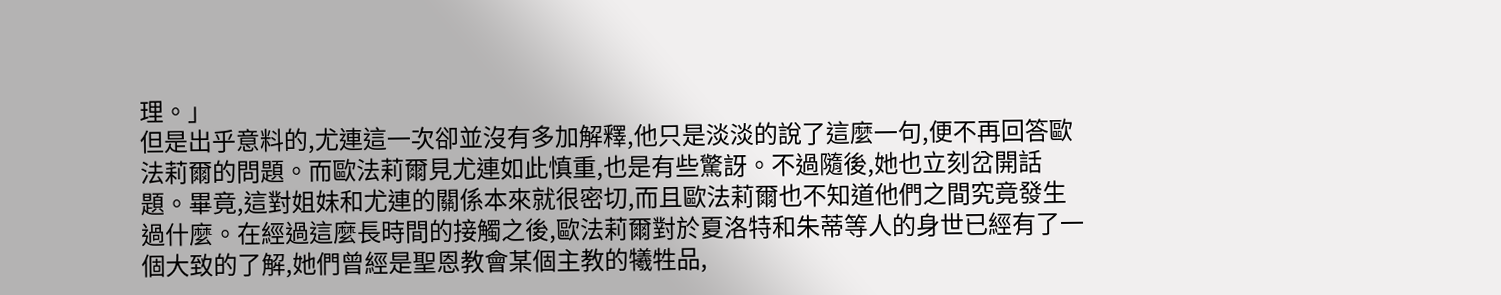理。」
但是出乎意料的,尤連這一次卻並沒有多加解釋,他只是淡淡的說了這麼一句,便不再回答歐法莉爾的問題。而歐法莉爾見尤連如此慎重,也是有些驚訝。不過隨後,她也立刻岔開話題。畢竟,這對姐妹和尤連的關係本來就很密切,而且歐法莉爾也不知道他們之間究竟發生過什麼。在經過這麼長時間的接觸之後,歐法莉爾對於夏洛特和朱蒂等人的身世已經有了一個大致的了解,她們曾經是聖恩教會某個主教的犧牲品,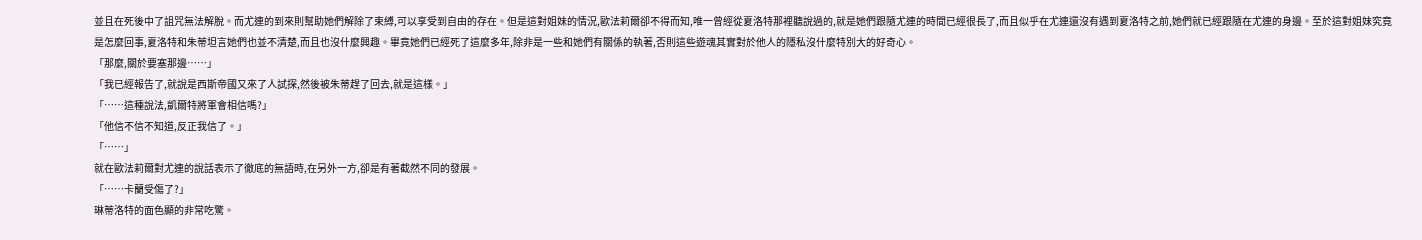並且在死後中了詛咒無法解脫。而尤連的到來則幫助她們解除了束縛,可以享受到自由的存在。但是這對姐妹的情況,歐法莉爾卻不得而知,唯一曾經從夏洛特那裡聽說過的,就是她們跟隨尤連的時間已經很長了,而且似乎在尤連還沒有遇到夏洛特之前,她們就已經跟隨在尤連的身邊。至於這對姐妹究竟是怎麼回事,夏洛特和朱蒂坦言她們也並不清楚,而且也沒什麼興趣。畢竟她們已經死了這麼多年,除非是一些和她們有關係的執著,否則這些遊魂其實對於他人的隱私沒什麼特別大的好奇心。
「那麼,關於要塞那邊……」
「我已經報告了,就說是西斯帝國又來了人試探,然後被朱蒂趕了回去,就是這樣。」
「……這種說法,凱爾特將軍會相信嗎?」
「他信不信不知道,反正我信了。」
「……」
就在歐法莉爾對尤連的說話表示了徹底的無語時,在另外一方,卻是有著截然不同的發展。
「……卡蘭受傷了?」
琳蒂洛特的面色顯的非常吃驚。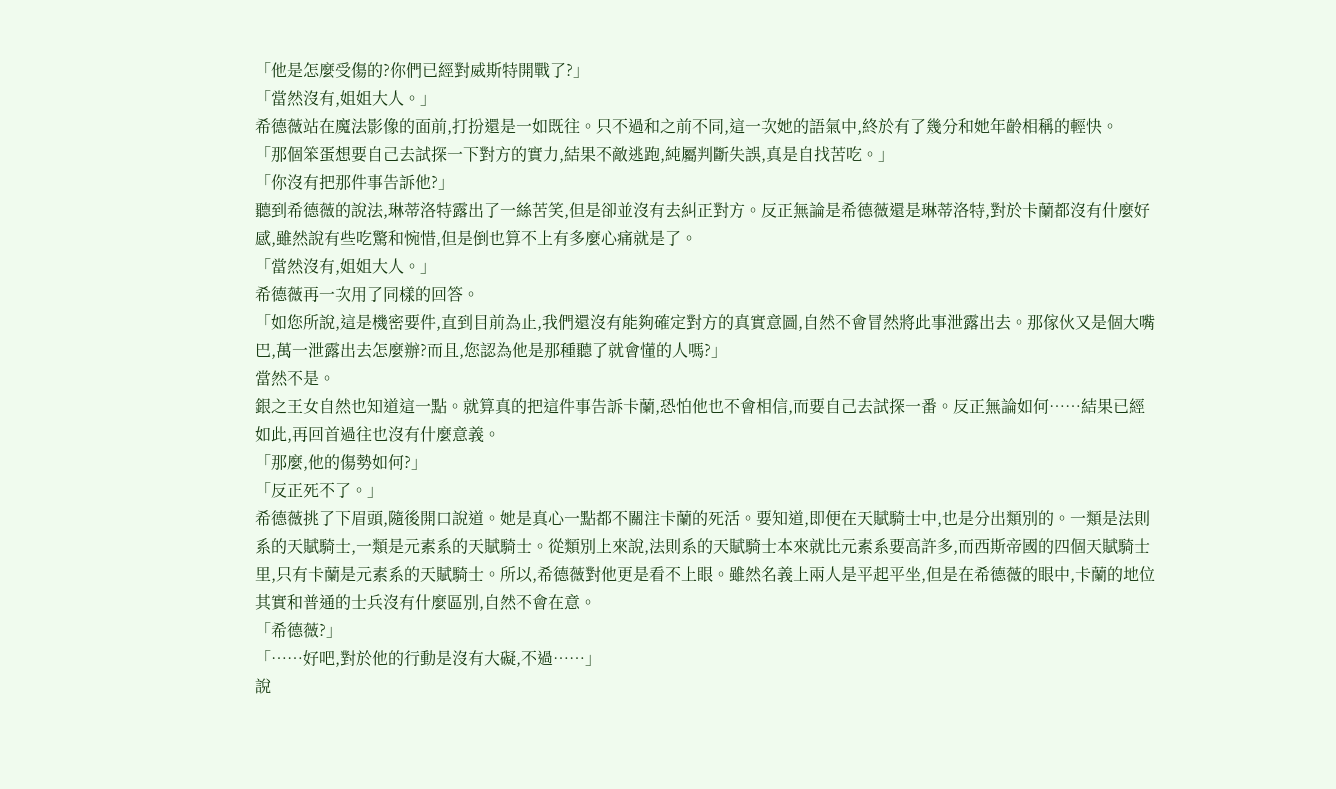「他是怎麼受傷的?你們已經對威斯特開戰了?」
「當然沒有,姐姐大人。」
希德薇站在魔法影像的面前,打扮還是一如既往。只不過和之前不同,這一次她的語氣中,終於有了幾分和她年齡相稱的輕快。
「那個笨蛋想要自己去試探一下對方的實力,結果不敵逃跑,純屬判斷失誤,真是自找苦吃。」
「你沒有把那件事告訴他?」
聽到希德薇的說法,琳蒂洛特露出了一絲苦笑,但是卻並沒有去糾正對方。反正無論是希德薇還是琳蒂洛特,對於卡蘭都沒有什麼好感,雖然說有些吃驚和惋惜,但是倒也算不上有多麼心痛就是了。
「當然沒有,姐姐大人。」
希德薇再一次用了同樣的回答。
「如您所說,這是機密要件,直到目前為止,我們還沒有能夠確定對方的真實意圖,自然不會冒然將此事泄露出去。那傢伙又是個大嘴巴,萬一泄露出去怎麼辦?而且,您認為他是那種聽了就會懂的人嗎?」
當然不是。
銀之王女自然也知道這一點。就算真的把這件事告訴卡蘭,恐怕他也不會相信,而要自己去試探一番。反正無論如何……結果已經如此,再回首過往也沒有什麼意義。
「那麼,他的傷勢如何?」
「反正死不了。」
希德薇挑了下眉頭,隨後開口說道。她是真心一點都不關注卡蘭的死活。要知道,即便在天賦騎士中,也是分出類別的。一類是法則系的天賦騎士,一類是元素系的天賦騎士。從類別上來說,法則系的天賦騎士本來就比元素系要高許多,而西斯帝國的四個天賦騎士里,只有卡蘭是元素系的天賦騎士。所以,希德薇對他更是看不上眼。雖然名義上兩人是平起平坐,但是在希德薇的眼中,卡蘭的地位其實和普通的士兵沒有什麼區別,自然不會在意。
「希德薇?」
「……好吧,對於他的行動是沒有大礙,不過……」
說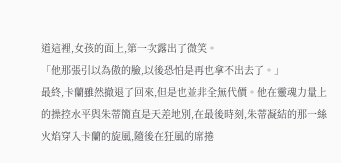道這裡,女孩的面上,第一次露出了微笑。
「他那張引以為傲的臉,以後恐怕是再也拿不出去了。」
最終,卡蘭雖然撤退了回來,但是也並非全無代價。他在靈魂力量上的操控水平與朱蒂簡直是天差地別,在最後時刻,朱蒂凝結的那一絲火焰穿入卡蘭的旋風,隨後在狂風的席捲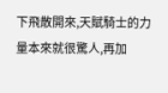下飛散開來,天賦騎士的力量本來就很驚人,再加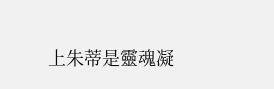上朱蒂是靈魂凝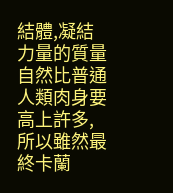結體,凝結力量的質量自然比普通人類肉身要高上許多,所以雖然最終卡蘭